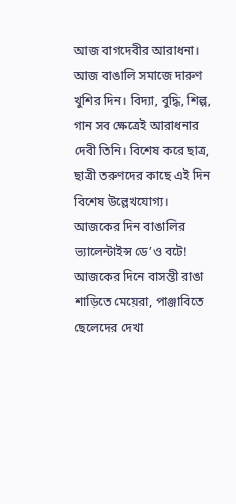আজ বাগদেবীর আরাধনা। আজ বাঙালি সমাজে দারুণ খুশির দিন। বিদ্যা, বুদ্ধি, শিল্প, গান সব ক্ষেত্রেই আরাধনার দেবী তিনি। বিশেষ করে ছাত্র, ছাত্রী তরুণদের কাছে এই দিন বিশেষ উল্লেখযোগ্য। আজকের দিন বাঙালির ভ্যালেন্টাইন্স ডে’ও বটে! আজকের দিনে বাসন্তী রাঙা শাড়িতে মেয়েরা, পাঞ্জাবিতে ছেলেদের দেখা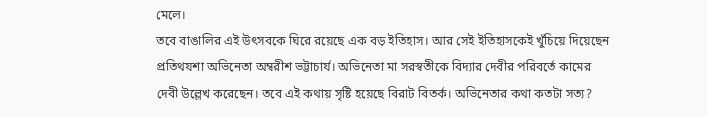মেলে।
তবে বাঙালির এই উৎসবকে ঘিরে রয়েছে এক বড় ইতিহাস। আর সেই ইতিহাসকেই খুঁচিয়ে দিয়েছেন প্রতিথযশা অভিনেতা অম্বরীশ ভট্টাচার্য। অভিনেতা মা সরস্বতীকে বিদ্যার দেবীর পরিবর্তে কামের দেবী উল্লেখ করেছেন। তবে এই কথায় সৃষ্টি হয়েছে বিরাট বিতর্ক। অভিনেতার কথা কতটা সত্য?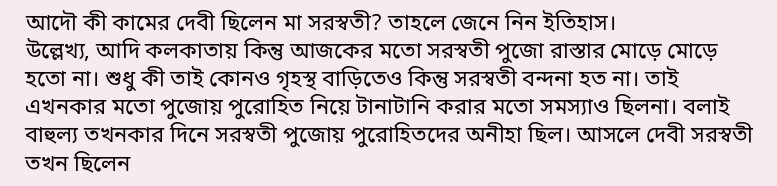আদৌ কী কামের দেবী ছিলেন মা সরস্বতী? তাহলে জেনে নিন ইতিহাস।
উল্লেখ্য, আদি কলকাতায় কিন্তু আজকের মতো সরস্বতী পুজো রাস্তার মোড়ে মোড়ে হতো না। শুধু কী তাই কোনও গৃহস্থ বাড়িতেও কিন্তু সরস্বতী বন্দনা হত না। তাই এখনকার মতো পুজোয় পুরোহিত নিয়ে টানাটানি করার মতো সমস্যাও ছিলনা। বলাই বাহুল্য তখনকার দিনে সরস্বতী পুজোয় পুরোহিতদের অনীহা ছিল। আসলে দেবী সরস্বতী তখন ছিলেন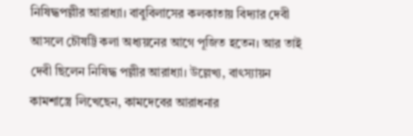নিষিদ্ধপল্লীর আরাধ্যা। বাবুবিলাসের কলকাতায় বিদ্যার দেবী আসলে চৌষট্টি কলা অধ্যয়নের আগে পূজিত হতেন। আর তাই দেবী ছিলেন নিষিদ্ধ পল্লীর আরাধ্যা। উল্লেখ্য, বাৎস্যায়ন কামশাস্ত্রে লিখেছেন, কামদেবের আরাধনার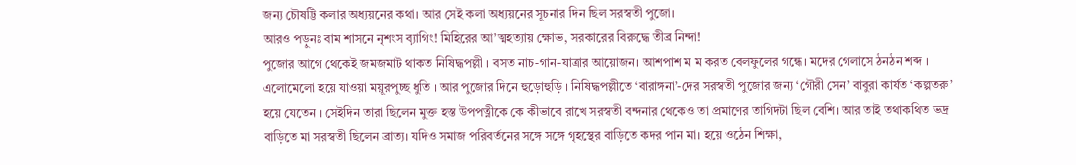জন্য চৌষট্টি কলার অধ্যয়নের কথা। আর সেই কলা অধ্যয়নের সূচনার দিন ছিল সরস্বতী পুজো।
আরও পড়ুনঃ বাম শাসনে নৃশংস ব়্যাগিং! মিহিরের আ’ত্মহত্যায় ক্ষোভ, সরকারের বিরুদ্ধে তীব্র নিন্দা!
পুজোর আগে থেকেই জমজমাট থাকত নিষিদ্ধপল্লী । বসত নাচ-গান-যাত্রার আয়োজন। আশপাশ ম ম করত বেলফুলের গন্ধে। মদের গেলাসে ঠনঠন শব্দ । এলোমেলো হয়ে যাওয়া ময়ূরপুচ্ছ ধুতি । আর পুজোর দিনে হুড়োহুড়ি । নিষিদ্ধপল্লীতে ‘বারাঙ্গনা’-দের সরস্বতী পুজোর জন্য ‘গৌরী সেন’ বাবুরা কার্যত ‘কল্পতরু’ হয়ে যেতেন । সেইদিন তারা ছিলেন মুক্ত হস্ত উপপত্নীকে কে কীভাবে রাখে সরস্বতী বন্দনার থেকেও তা প্রমাণের তাগিদটা ছিল বেশি। আর তাই তথাকথিত ভদ্র বাড়িতে মা সরস্বতী ছিলেন ব্রাত্য। যদিও সমাজ পরিবর্তনের সঙ্গে সঙ্গে গৃহস্থের বাড়িতে কদর পান মা। হয়ে ওঠেন শিক্ষা,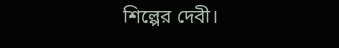শিল্পের দেবী।